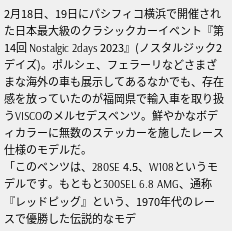2月18日、19日にパシフィコ横浜で開催された日本最大級のクラシックカーイベント『第14回 Nostalgic 2days 2023』(ノスタルジック2デイズ)。ポルシェ、フェラーリなどさまざまな海外の車も展示してあるなかでも、存在感を放っていたのが福岡県で輸入車を取り扱うVISCOのメルセデスベンツ。鮮やかなボディカラーに無数のステッカーを施したレース仕様のモデルだ。
「このベンツは、280SE 4.5、W108というモデルです。もともと300SEL 6.8 AMG、通称『レッドピッグ』という、1970年代のレースで優勝した伝説的なモデ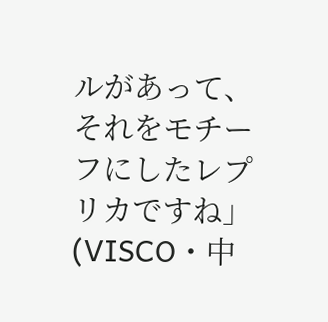ルがあって、それをモチーフにしたレプリカですね」(VISCO・中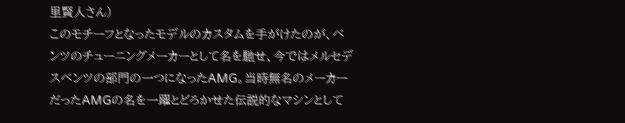里賢人さん)
このモチーフとなったモデルのカスタムを手がけたのが、ベンツのチューニングメーカーとして名を馳せ、今ではメルセデスベンツの部門の一つになったAMG。当時無名のメーカーだったAMGの名を一躍とどろかせた伝説的なマシンとして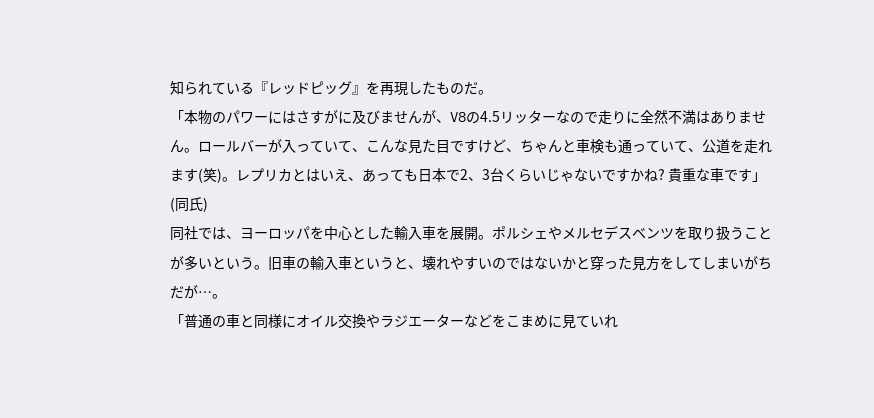知られている『レッドピッグ』を再現したものだ。
「本物のパワーにはさすがに及びませんが、V8の4.5リッターなので走りに全然不満はありません。ロールバーが入っていて、こんな見た目ですけど、ちゃんと車検も通っていて、公道を走れます(笑)。レプリカとはいえ、あっても日本で2、3台くらいじゃないですかね? 貴重な車です」(同氏)
同社では、ヨーロッパを中心とした輸入車を展開。ポルシェやメルセデスベンツを取り扱うことが多いという。旧車の輸入車というと、壊れやすいのではないかと穿った見方をしてしまいがちだが…。
「普通の車と同様にオイル交換やラジエーターなどをこまめに見ていれ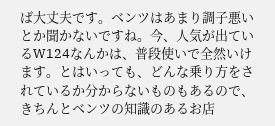ば大丈夫です。ベンツはあまり調子悪いとか聞かないですね。今、人気が出ているW124なんかは、普段使いで全然いけます。とはいっても、どんな乗り方をされているか分からないものもあるので、きちんとベンツの知識のあるお店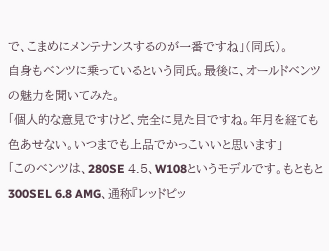で、こまめにメンテナンスするのが一番ですね」(同氏)。
自身もベンツに乗っているという同氏。最後に、オールドベンツの魅力を聞いてみた。
「個人的な意見ですけど、完全に見た目ですね。年月を経ても色あせない。いつまでも上品でかっこいいと思います」
「このベンツは、280SE 4.5、W108というモデルです。もともと300SEL 6.8 AMG、通称『レッドピッ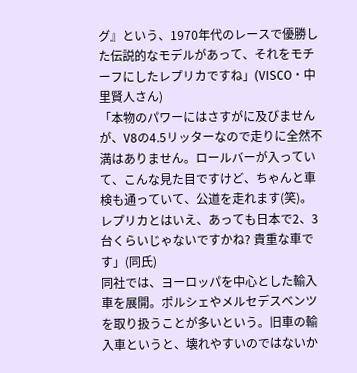グ』という、1970年代のレースで優勝した伝説的なモデルがあって、それをモチーフにしたレプリカですね」(VISCO・中里賢人さん)
「本物のパワーにはさすがに及びませんが、V8の4.5リッターなので走りに全然不満はありません。ロールバーが入っていて、こんな見た目ですけど、ちゃんと車検も通っていて、公道を走れます(笑)。レプリカとはいえ、あっても日本で2、3台くらいじゃないですかね? 貴重な車です」(同氏)
同社では、ヨーロッパを中心とした輸入車を展開。ポルシェやメルセデスベンツを取り扱うことが多いという。旧車の輸入車というと、壊れやすいのではないか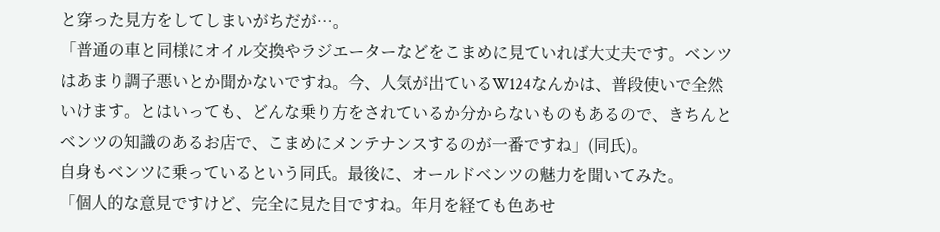と穿った見方をしてしまいがちだが…。
「普通の車と同様にオイル交換やラジエーターなどをこまめに見ていれば大丈夫です。ベンツはあまり調子悪いとか聞かないですね。今、人気が出ているW124なんかは、普段使いで全然いけます。とはいっても、どんな乗り方をされているか分からないものもあるので、きちんとベンツの知識のあるお店で、こまめにメンテナンスするのが一番ですね」(同氏)。
自身もベンツに乗っているという同氏。最後に、オールドベンツの魅力を聞いてみた。
「個人的な意見ですけど、完全に見た目ですね。年月を経ても色あせ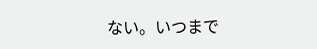ない。いつまで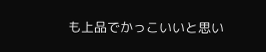も上品でかっこいいと思い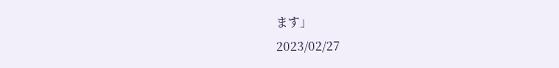ます」
2023/02/27